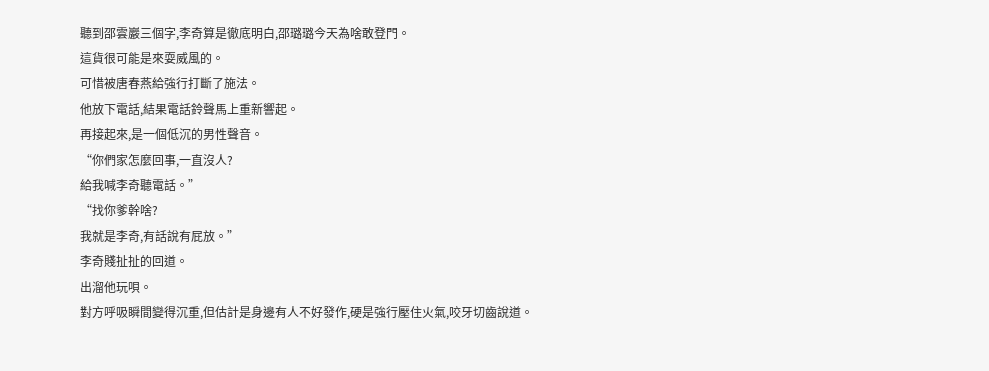聽到邵雲巖三個字,李奇算是徹底明白,邵璐璐今天為啥敢登門。
這貨很可能是來耍威風的。
可惜被唐春燕給強行打斷了施法。
他放下電話,結果電話鈴聲馬上重新響起。
再接起來,是一個低沉的男性聲音。
“你們家怎麼回事,一直沒人?
給我喊李奇聽電話。”
“找你爹幹啥?
我就是李奇,有話說有屁放。”
李奇賤扯扯的回道。
出溜他玩唄。
對方呼吸瞬間變得沉重,但估計是身邊有人不好發作,硬是強行壓住火氣,咬牙切齒說道。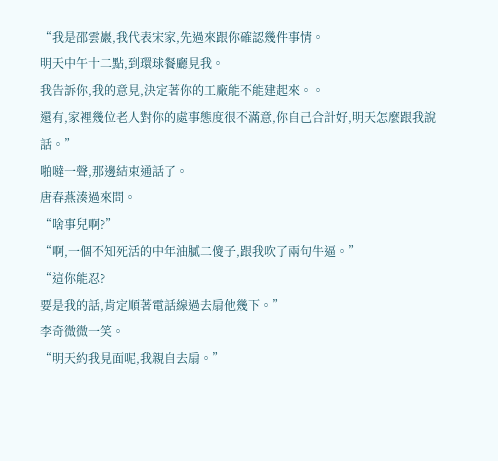“我是邵雲巖,我代表宋家,先過來跟你確認幾件事情。
明天中午十二點,到環球餐廳見我。
我告訴你,我的意見,決定著你的工廠能不能建起來。。
還有,家裡幾位老人對你的處事態度很不滿意,你自己合計好,明天怎麼跟我說話。”
啪噠一聲,那邊結束通話了。
唐春燕湊過來問。
“啥事兒啊?”
“啊,一個不知死活的中年油膩二傻子,跟我吹了兩句牛逼。”
“這你能忍?
要是我的話,肯定順著電話線過去扇他幾下。”
李奇微微一笑。
“明天約我見面呢,我親自去扇。”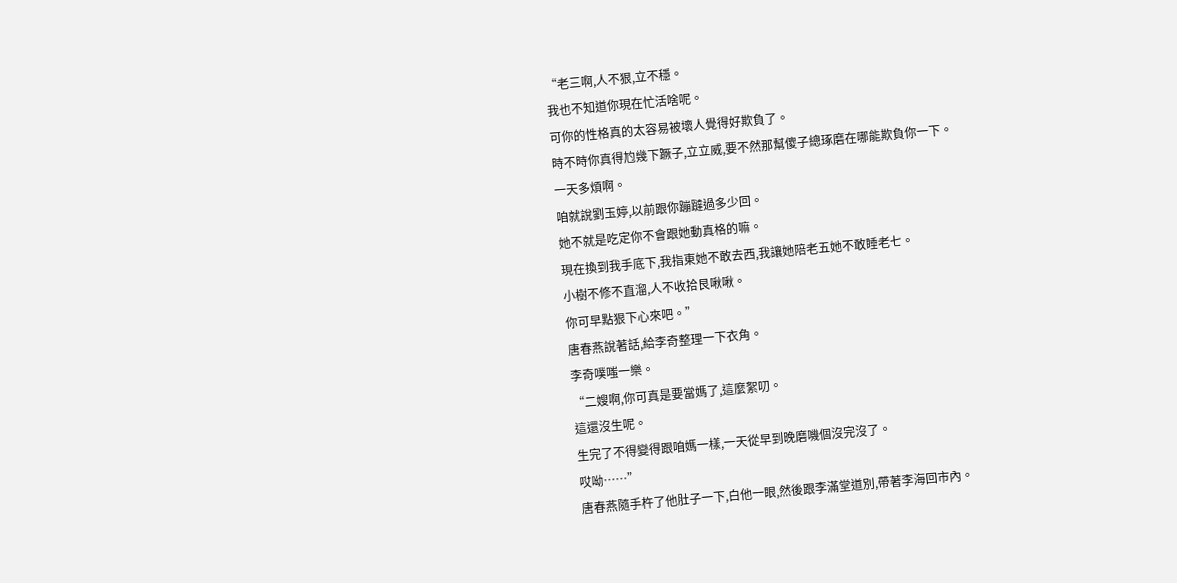“老三啊,人不狠,立不穩。
我也不知道你現在忙活啥呢。
可你的性格真的太容易被壞人覺得好欺負了。
時不時你真得尥幾下蹶子,立立威,要不然那幫傻子總琢磨在哪能欺負你一下。
一天多煩啊。
咱就說劉玉婷,以前跟你蹦躂過多少回。
她不就是吃定你不會跟她動真格的嘛。
現在換到我手底下,我指東她不敢去西,我讓她陪老五她不敢睡老七。
小樹不修不直溜,人不收拾艮啾啾。
你可早點狠下心來吧。”
唐春燕說著話,給李奇整理一下衣角。
李奇噗嗤一樂。
“二嫂啊,你可真是要當媽了,這麼絮叨。
這還沒生呢。
生完了不得變得跟咱媽一樣,一天從早到晚磨嘰個沒完沒了。
哎呦……”
唐春燕隨手杵了他肚子一下,白他一眼,然後跟李滿堂道別,帶著李海回市內。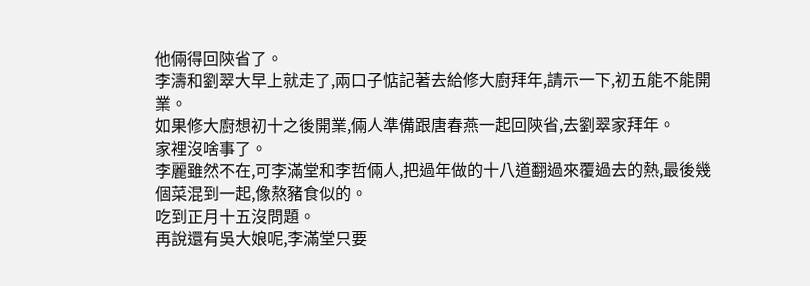他倆得回陝省了。
李濤和劉翠大早上就走了,兩口子惦記著去給修大廚拜年,請示一下,初五能不能開業。
如果修大廚想初十之後開業,倆人準備跟唐春燕一起回陝省,去劉翠家拜年。
家裡沒啥事了。
李麗雖然不在,可李滿堂和李哲倆人,把過年做的十八道翻過來覆過去的熱,最後幾個菜混到一起,像熬豬食似的。
吃到正月十五沒問題。
再說還有吳大娘呢,李滿堂只要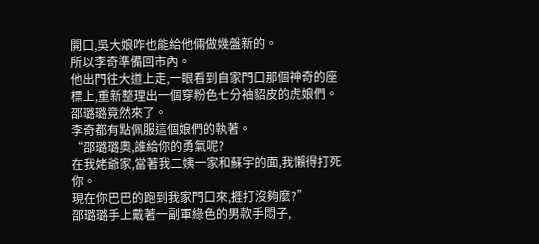開口,吳大娘咋也能給他倆做幾盤新的。
所以李奇準備回市內。
他出門往大道上走,一眼看到自家門口那個神奇的座標上,重新整理出一個穿粉色七分袖貂皮的虎娘們。
邵璐璐竟然來了。
李奇都有點佩服這個娘們的執著。
“邵璐璐奧,誰給你的勇氣呢?
在我姥爺家,當著我二姨一家和蘇宇的面,我懶得打死你。
現在你巴巴的跑到我家門口來,捱打沒夠麼?”
邵璐璐手上戴著一副軍綠色的男款手悶子,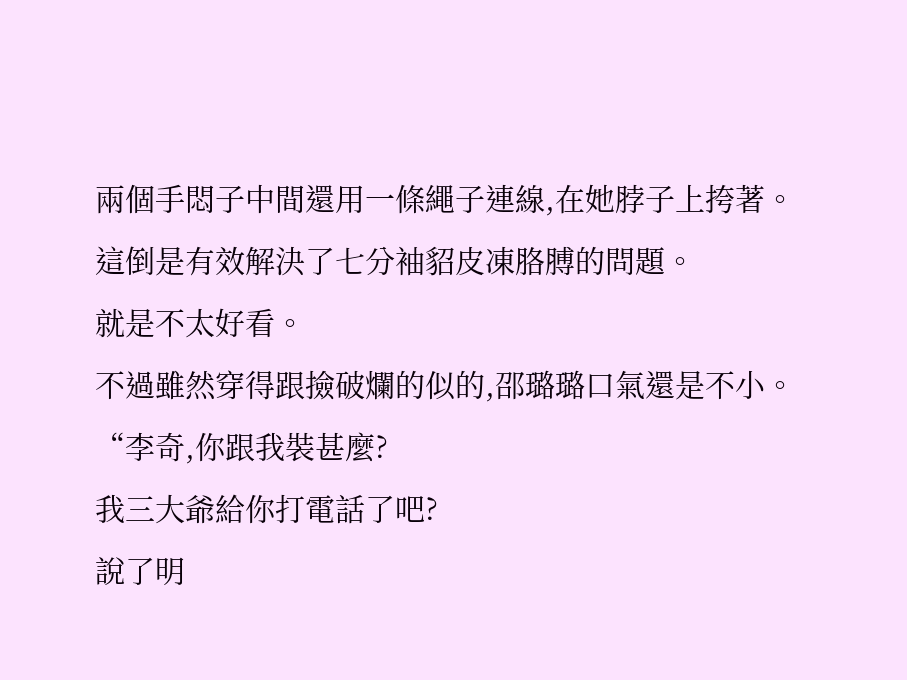兩個手悶子中間還用一條繩子連線,在她脖子上挎著。
這倒是有效解決了七分袖貂皮凍胳膊的問題。
就是不太好看。
不過雖然穿得跟撿破爛的似的,邵璐璐口氣還是不小。
“李奇,你跟我裝甚麼?
我三大爺給你打電話了吧?
說了明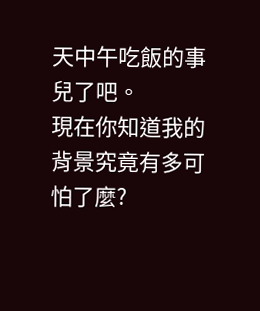天中午吃飯的事兒了吧。
現在你知道我的背景究竟有多可怕了麼?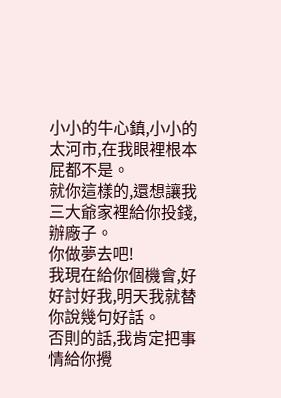小小的牛心鎮,小小的太河市,在我眼裡根本屁都不是。
就你這樣的,還想讓我三大爺家裡給你投錢,辦廠子。
你做夢去吧!
我現在給你個機會,好好討好我,明天我就替你說幾句好話。
否則的話,我肯定把事情給你攪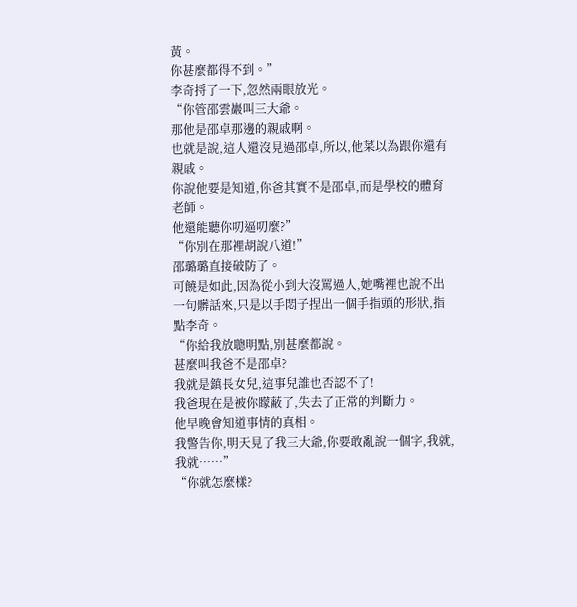黃。
你甚麼都得不到。”
李奇捋了一下,忽然兩眼放光。
“你管邵雲巖叫三大爺。
那他是邵卓那邊的親戚啊。
也就是說,這人還沒見過邵卓,所以,他菜以為跟你還有親戚。
你說他要是知道,你爸其實不是邵卓,而是學校的體育老師。
他還能聽你叨逼叨麼?”
“你別在那裡胡說八道!”
邵璐璐直接破防了。
可饒是如此,因為從小到大沒罵過人,她嘴裡也說不出一句髒話來,只是以手悶子捏出一個手指頭的形狀,指點李奇。
“你給我放聰明點,別甚麼都說。
甚麼叫我爸不是邵卓?
我就是鎮長女兒,這事兒誰也否認不了!
我爸現在是被你矇蔽了,失去了正常的判斷力。
他早晚會知道事情的真相。
我警告你,明天見了我三大爺,你要敢亂說一個字,我就,我就……”
“你就怎麼樣?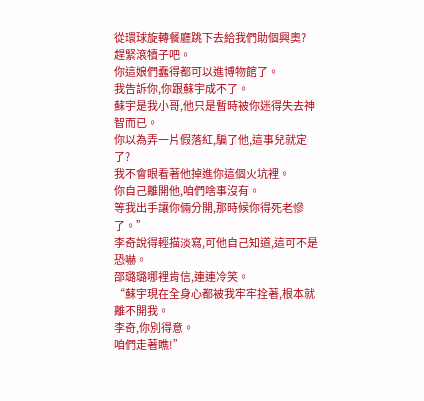從環球旋轉餐廳跳下去給我們助個興奧?
趕緊滾犢子吧。
你這娘們蠢得都可以進博物館了。
我告訴你,你跟蘇宇成不了。
蘇宇是我小哥,他只是暫時被你迷得失去神智而已。
你以為弄一片假落紅,騙了他,這事兒就定了?
我不會眼看著他掉進你這個火坑裡。
你自己離開他,咱們啥事沒有。
等我出手讓你倆分開,那時候你得死老慘了。”
李奇說得輕描淡寫,可他自己知道,這可不是恐嚇。
邵璐璐哪裡肯信,連連冷笑。
“蘇宇現在全身心都被我牢牢拴著,根本就離不開我。
李奇,你別得意。
咱們走著瞧!”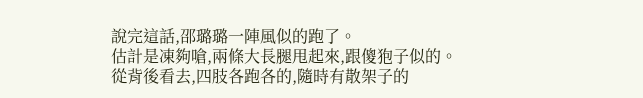說完這話,邵璐璐一陣風似的跑了。
估計是凍夠嗆,兩條大長腿甩起來,跟傻狍子似的。
從背後看去,四肢各跑各的,隨時有散架子的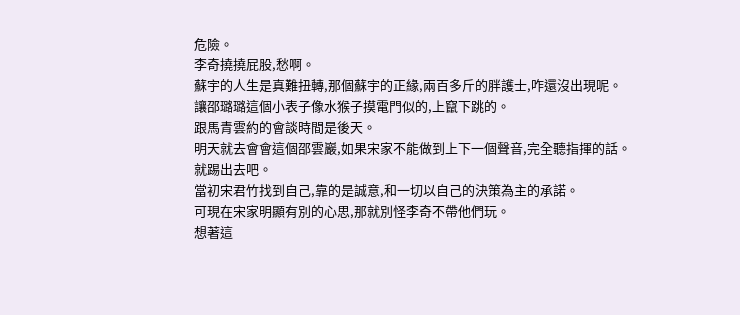危險。
李奇撓撓屁股,愁啊。
蘇宇的人生是真難扭轉,那個蘇宇的正緣,兩百多斤的胖護士,咋還沒出現呢。
讓邵璐璐這個小表子像水猴子摸電門似的,上竄下跳的。
跟馬青雲約的會談時間是後天。
明天就去會會這個邵雲巖,如果宋家不能做到上下一個聲音,完全聽指揮的話。
就踢出去吧。
當初宋君竹找到自己,靠的是誠意,和一切以自己的決策為主的承諾。
可現在宋家明顯有別的心思,那就別怪李奇不帶他們玩。
想著這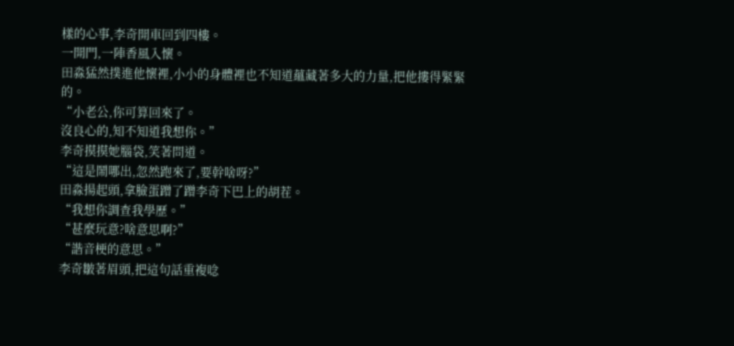樣的心事,李奇開車回到四樓。
一開門,一陣香風入懷。
田淼猛然撲進他懷裡,小小的身體裡也不知道蘊藏著多大的力量,把他摟得緊緊的。
“小老公,你可算回來了。
沒良心的,知不知道我想你。”
李奇摸摸她腦袋,笑著問道。
“這是鬧哪出,忽然跑來了,要幹啥呀?”
田淼揚起頭,拿臉蛋蹭了蹭李奇下巴上的胡茬。
“我想你調查我學歷。”
“甚麼玩意?啥意思啊?”
“諧音梗的意思。”
李奇皺著眉頭,把這句話重複唸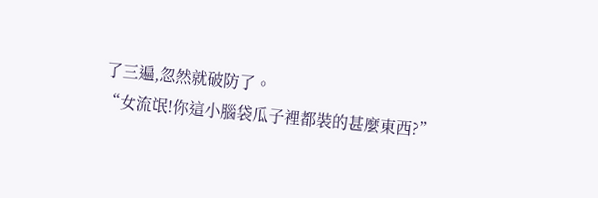了三遍,忽然就破防了。
“女流氓!你這小腦袋瓜子裡都裝的甚麼東西?”